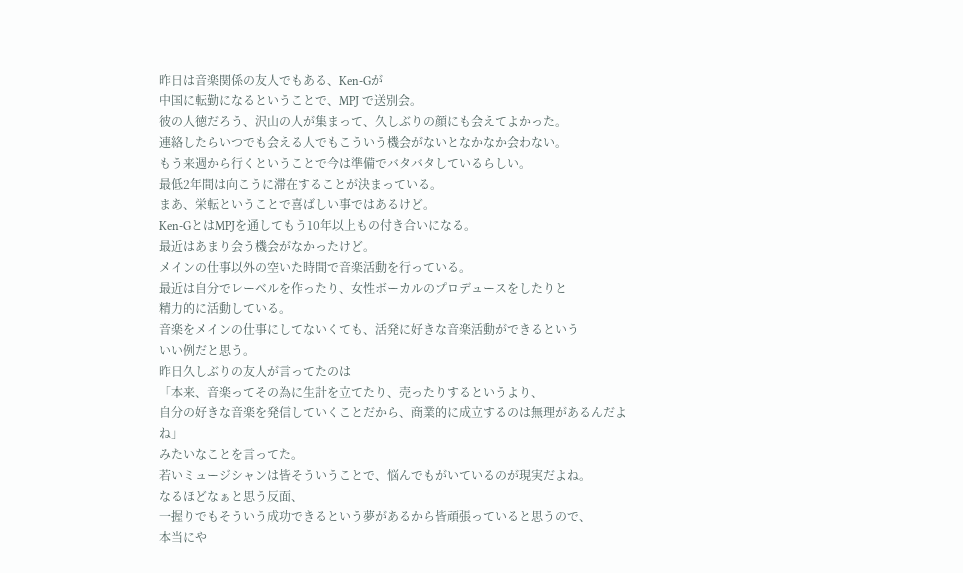昨日は音楽関係の友人でもある、Ken-Gが
中国に転勤になるということで、MPJ で送別会。
彼の人徳だろう、沢山の人が集まって、久しぶりの顔にも会えてよかった。
連絡したらいつでも会える人でもこういう機会がないとなかなか会わない。
もう来週から行くということで今は準備でバタバタしているらしい。
最低2年間は向こうに滞在することが決まっている。
まあ、栄転ということで喜ばしい事ではあるけど。
Ken-GとはMPJを通してもう10年以上もの付き合いになる。
最近はあまり会う機会がなかったけど。
メインの仕事以外の空いた時間で音楽活動を行っている。
最近は自分でレーベルを作ったり、女性ボーカルのプロデュースをしたりと
精力的に活動している。
音楽をメインの仕事にしてないくても、活発に好きな音楽活動ができるという
いい例だと思う。
昨日久しぶりの友人が言ってたのは
「本来、音楽ってその為に生計を立てたり、売ったりするというより、
自分の好きな音楽を発信していくことだから、商業的に成立するのは無理があるんだよね」
みたいなことを言ってた。
若いミュージシャンは皆そういうことで、悩んでもがいているのが現実だよね。
なるほどなぁと思う反面、
一握りでもそういう成功できるという夢があるから皆頑張っていると思うので、
本当にや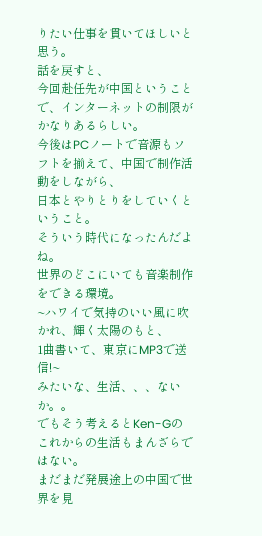りたい仕事を貫いてほしいと思う。
話を戻すと、
今回赴任先が中国ということで、インターネットの制限がかなりあるらしい。
今後はPCノートで音源もソフトを揃えて、中国で制作活動をしながら、
日本とやりとりをしていくということ。
そういう時代になったんだよね。
世界のどこにいても音楽制作をできる環境。
~ハワイで気持のいい風に吹かれ、輝く太陽のもと、
1曲書いて、東京にMP3で送信!~
みたいな、生活、、、ないか。。
でもそう考えるとKen-Gのこれからの生活もまんざらではない。
まだまだ発展途上の中国で世界を見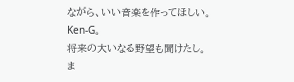ながら、いい音楽を作ってほしい。
Ken-G。
将来の大いなる野望も聞けたし。
ま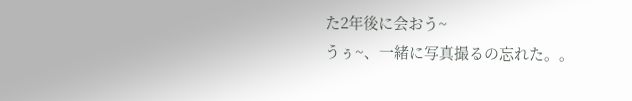た2年後に会おう~
うぅ~、一緒に写真撮るの忘れた。。